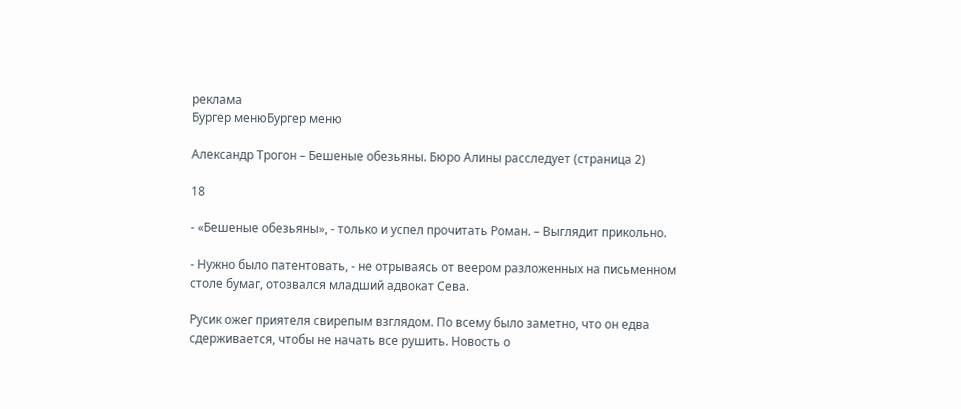реклама
Бургер менюБургер меню

Александр Трогон – Бешеные обезьяны. Бюро Алины расследует (страница 2)

18

- «Бешеные обезьяны», - только и успел прочитать Роман. – Выглядит прикольно.

- Нужно было патентовать, - не отрываясь от веером разложенных на письменном столе бумаг, отозвался младший адвокат Сева.

Русик ожег приятеля свирепым взглядом. По всему было заметно, что он едва сдерживается, чтобы не начать все рушить. Новость о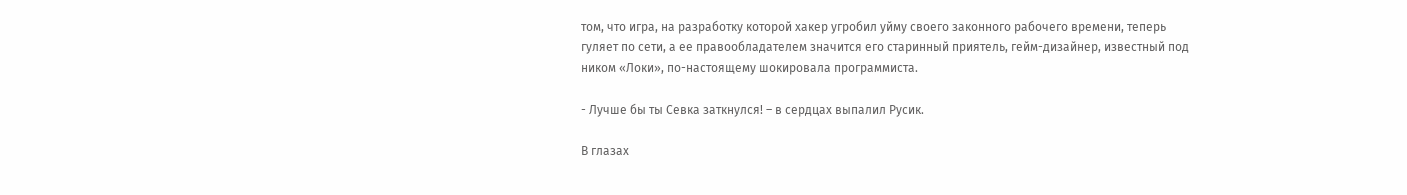том, что игра, на разработку которой хакер угробил уйму своего законного рабочего времени, теперь гуляет по сети, а ее правообладателем значится его старинный приятель, гейм-дизайнер, известный под ником «Локи», по-настоящему шокировала программиста.

- Лучше бы ты Севка заткнулся! – в сердцах выпалил Русик.

В глазах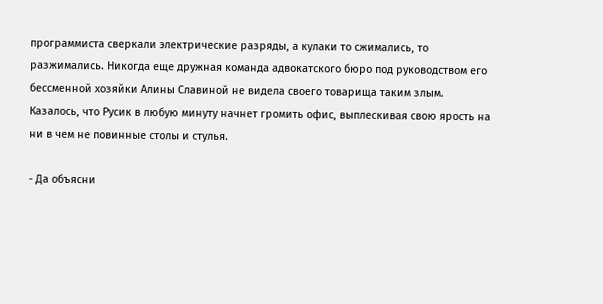программиста сверкали электрические разряды, а кулаки то сжимались, то разжимались. Никогда еще дружная команда адвокатского бюро под руководством его бессменной хозяйки Алины Славиной не видела своего товарища таким злым. Казалось, что Русик в любую минуту начнет громить офис, выплескивая свою ярость на ни в чем не повинные столы и стулья.

- Да объясни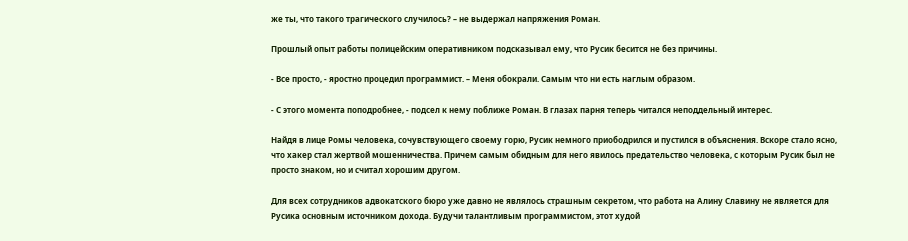же ты, что такого трагического случилось? – не выдержал напряжения Роман.

Прошлый опыт работы полицейским оперативником подсказывал ему, что Русик бесится не без причины.

- Все просто, - яростно процедил программист. – Меня обокрали. Самым что ни есть наглым образом.

- С этого момента поподробнее, - подсел к нему поближе Роман. В глазах парня теперь читался неподдельный интерес.

Найдя в лице Ромы человека, сочувствующего своему горю, Русик немного приободрился и пустился в объяснения. Вскоре стало ясно, что хакер стал жертвой мошенничества. Причем самым обидным для него явилось предательство человека, с которым Русик был не просто знаком, но и считал хорошим другом.

Для всех сотрудников адвокатского бюро уже давно не являлось страшным секретом, что работа на Алину Славину не является для Русика основным источником дохода. Будучи талантливым программистом, этот худой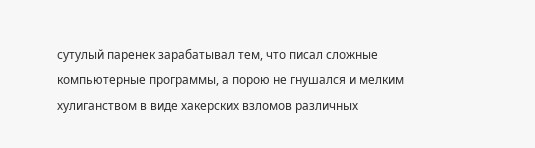сутулый паренек зарабатывал тем, что писал сложные компьютерные программы, а порою не гнушался и мелким хулиганством в виде хакерских взломов различных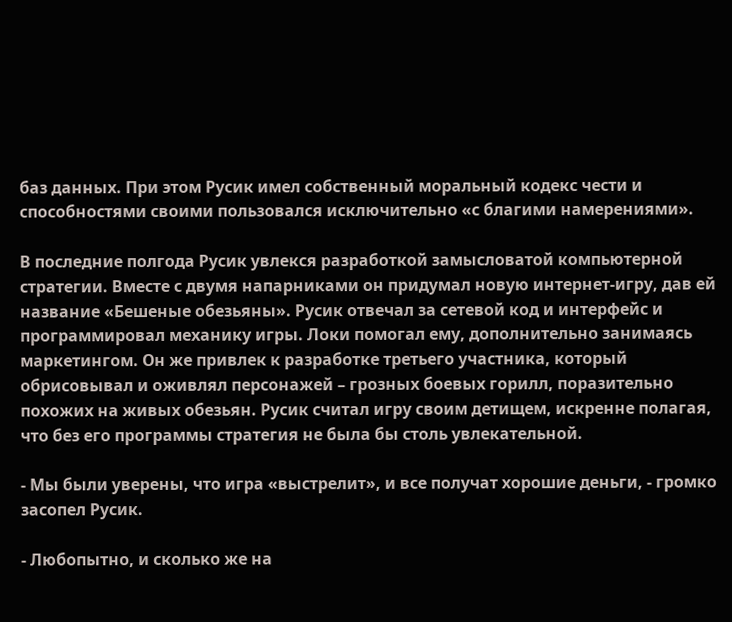баз данных. При этом Русик имел собственный моральный кодекс чести и способностями своими пользовался исключительно «с благими намерениями».

В последние полгода Русик увлекся разработкой замысловатой компьютерной стратегии. Вместе с двумя напарниками он придумал новую интернет-игру, дав ей название «Бешеные обезьяны». Русик отвечал за сетевой код и интерфейс и программировал механику игры. Локи помогал ему, дополнительно занимаясь маркетингом. Он же привлек к разработке третьего участника, который обрисовывал и оживлял персонажей – грозных боевых горилл, поразительно похожих на живых обезьян. Русик считал игру своим детищем, искренне полагая, что без его программы стратегия не была бы столь увлекательной.

- Мы были уверены, что игра «выстрелит», и все получат хорошие деньги, - громко засопел Русик.

- Любопытно, и сколько же на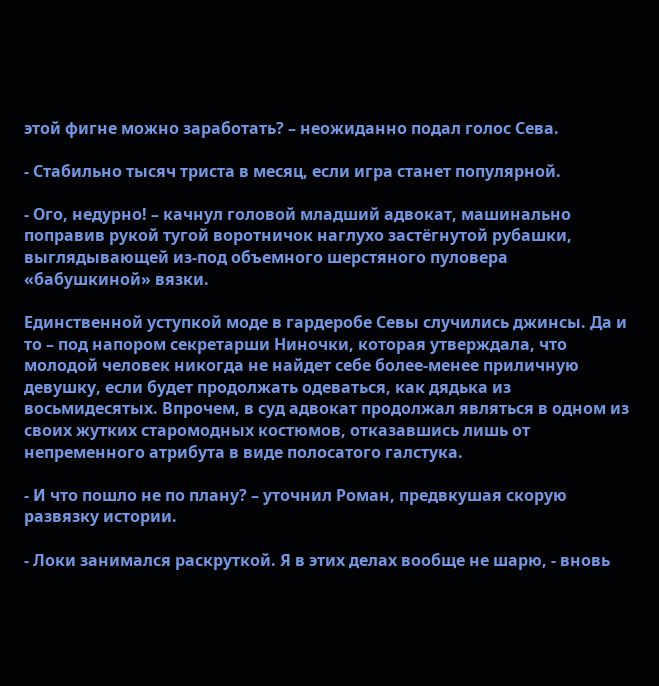этой фигне можно заработать? – неожиданно подал голос Сева.

- Стабильно тысяч триста в месяц, если игра станет популярной.

- Ого, недурно! – качнул головой младший адвокат, машинально поправив рукой тугой воротничок наглухо застёгнутой рубашки, выглядывающей из-под объемного шерстяного пуловера «бабушкиной» вязки.

Единственной уступкой моде в гардеробе Севы случились джинсы. Да и то – под напором секретарши Ниночки, которая утверждала, что молодой человек никогда не найдет себе более-менее приличную девушку, если будет продолжать одеваться, как дядька из восьмидесятых. Впрочем, в суд адвокат продолжал являться в одном из своих жутких старомодных костюмов, отказавшись лишь от непременного атрибута в виде полосатого галстука.

- И что пошло не по плану? – уточнил Роман, предвкушая скорую развязку истории.

- Локи занимался раскруткой. Я в этих делах вообще не шарю, - вновь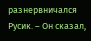разнервничался Русик. – Он сказал,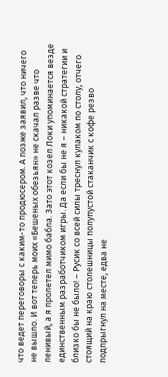что ведет переговоры с каким-то продюсером. А позже заявил, что ничего не вышло. И вот теперь моих «Бешеных обезьян» не скачал разве что ленивый, а я пролетел мимо бабла. Зато этот козел Локи упоминается везде единственным разработчиком игры. Да если бы не я – никакой стратегии и близко бы не было! – Русик со всей силы треснул кулаком по столу, отчего стоящий на краю столешницы полупустой стаканчик с кофе резво подпрыгнул на месте, едва не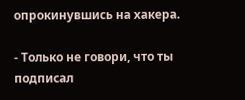опрокинувшись на хакера.

- Только не говори, что ты подписал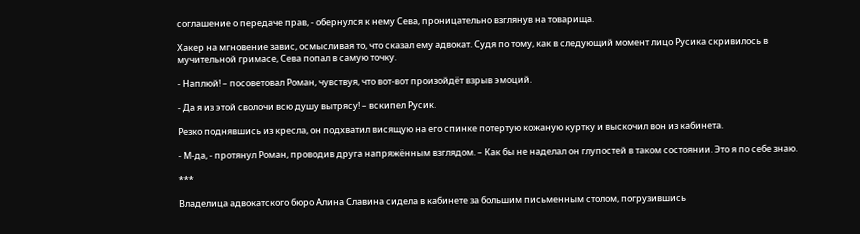соглашение о передаче прав, - обернулся к нему Сева, проницательно взглянув на товарища.

Хакер на мгновение завис, осмысливая то, что сказал ему адвокат. Судя по тому, как в следующий момент лицо Русика скривилось в мучительной гримасе, Сева попал в самую точку.

- Наплюй! – посоветовал Роман, чувствуя, что вот-вот произойдёт взрыв эмоций.

- Да я из этой сволочи всю душу вытрясу! – вскипел Русик.

Резко поднявшись из кресла, он подхватил висящую на его спинке потертую кожаную куртку и выскочил вон из кабинета.

- М-да, - протянул Роман, проводив друга напряжённым взглядом. – Как бы не наделал он глупостей в таком состоянии. Это я по себе знаю.

***

Владелица адвокатского бюро Алина Славина сидела в кабинете за большим письменным столом, погрузившись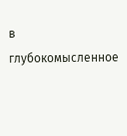в глубокомысленное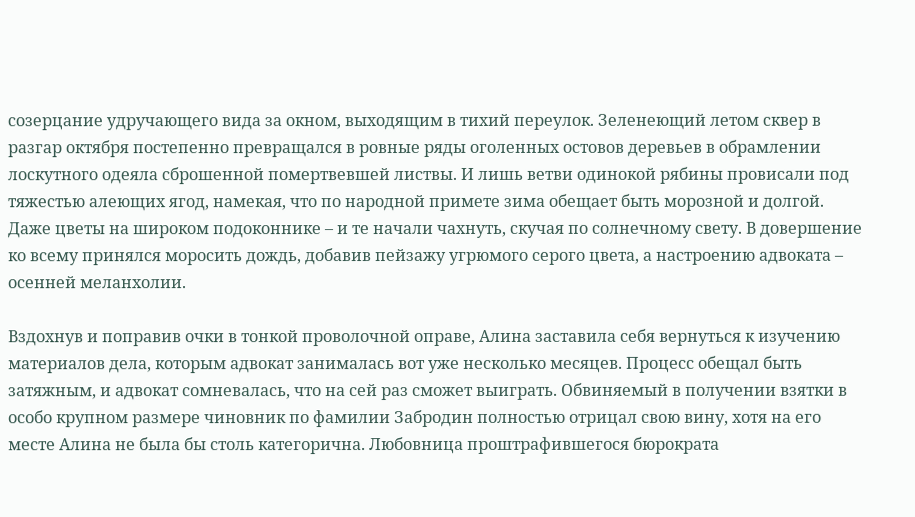созерцание удручающего вида за окном, выходящим в тихий переулок. Зеленеющий летом сквер в разгар октября постепенно превращался в ровные ряды оголенных остовов деревьев в обрамлении лоскутного одеяла сброшенной помертвевшей листвы. И лишь ветви одинокой рябины провисали под тяжестью алеющих ягод, намекая, что по народной примете зима обещает быть морозной и долгой. Даже цветы на широком подоконнике – и те начали чахнуть, скучая по солнечному свету. В довершение ко всему принялся моросить дождь, добавив пейзажу угрюмого серого цвета, а настроению адвоката – осенней меланхолии.

Вздохнув и поправив очки в тонкой проволочной оправе, Алина заставила себя вернуться к изучению материалов дела, которым адвокат занималась вот уже несколько месяцев. Процесс обещал быть затяжным, и адвокат сомневалась, что на сей раз сможет выиграть. Обвиняемый в получении взятки в особо крупном размере чиновник по фамилии Забродин полностью отрицал свою вину, хотя на его месте Алина не была бы столь категорична. Любовница проштрафившегося бюрократа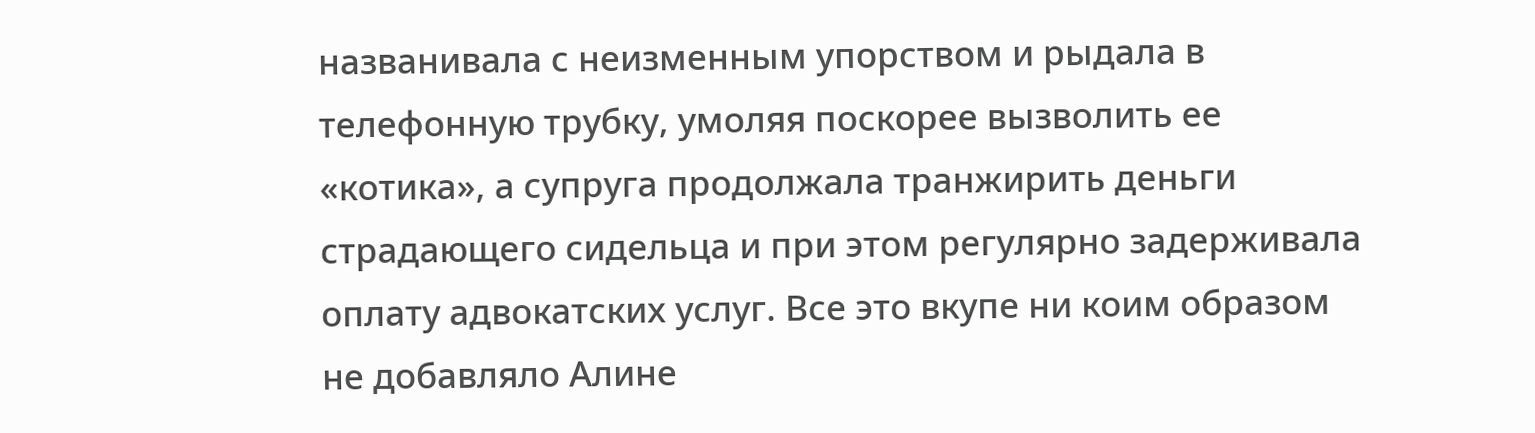названивала с неизменным упорством и рыдала в телефонную трубку, умоляя поскорее вызволить ее «котика», а супруга продолжала транжирить деньги страдающего сидельца и при этом регулярно задерживала оплату адвокатских услуг. Все это вкупе ни коим образом не добавляло Алине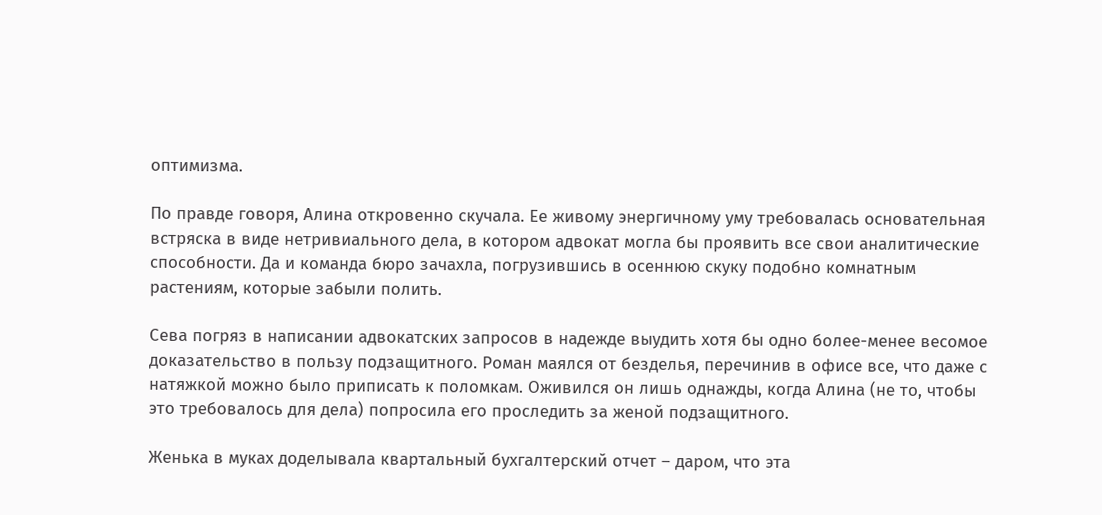оптимизма.

По правде говоря, Алина откровенно скучала. Ее живому энергичному уму требовалась основательная встряска в виде нетривиального дела, в котором адвокат могла бы проявить все свои аналитические способности. Да и команда бюро зачахла, погрузившись в осеннюю скуку подобно комнатным растениям, которые забыли полить.

Сева погряз в написании адвокатских запросов в надежде выудить хотя бы одно более-менее весомое доказательство в пользу подзащитного. Роман маялся от безделья, перечинив в офисе все, что даже с натяжкой можно было приписать к поломкам. Оживился он лишь однажды, когда Алина (не то, чтобы это требовалось для дела) попросила его проследить за женой подзащитного.

Женька в муках доделывала квартальный бухгалтерский отчет – даром, что эта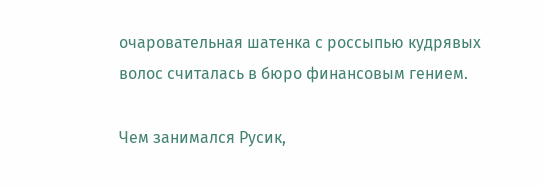очаровательная шатенка с россыпью кудрявых волос считалась в бюро финансовым гением.

Чем занимался Русик,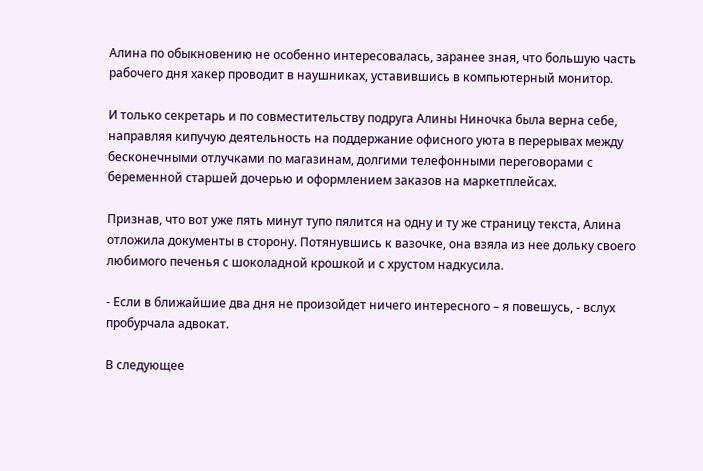Алина по обыкновению не особенно интересовалась, заранее зная, что большую часть рабочего дня хакер проводит в наушниках, уставившись в компьютерный монитор.

И только секретарь и по совместительству подруга Алины Ниночка была верна себе, направляя кипучую деятельность на поддержание офисного уюта в перерывах между бесконечными отлучками по магазинам, долгими телефонными переговорами с беременной старшей дочерью и оформлением заказов на маркетплейсах.

Признав, что вот уже пять минут тупо пялится на одну и ту же страницу текста, Алина отложила документы в сторону. Потянувшись к вазочке, она взяла из нее дольку своего любимого печенья с шоколадной крошкой и с хрустом надкусила.

- Если в ближайшие два дня не произойдет ничего интересного – я повешусь, - вслух пробурчала адвокат.

В следующее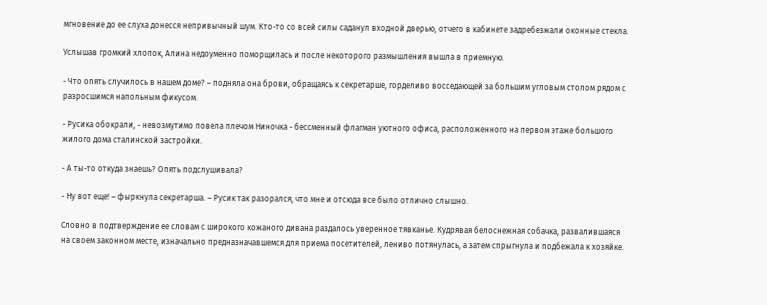мгновение до ее слуха донесся непривычный шум. Кто-то со всей силы саданул входной дверью, отчего в кабинете задребезжали оконные стекла.

Услышав громкий хлопок, Алина недоуменно поморщилась и после некоторого размышления вышла в приемную.

- Что опять случилось в нашем доме? – подняла она брови, обращаясь к секретарше, горделиво восседающей за большим угловым столом рядом с разросшимся напольным фикусом.

- Русика обокрали, - невозмутимо повела плечом Ниночка - бессменный флагман уютного офиса, расположенного на первом этаже большого жилого дома сталинской застройки.

- А ты-то откуда знаешь? Опять подслушивала?

- Ну вот еще! – фыркнула секретарша. – Русик так разорался, что мне и отсюда все было отлично слышно.

Словно в подтверждение ее словам с широкого кожаного дивана раздалось уверенное тявканье. Кудрявая белоснежная собачка, развалившаяся на своем законном месте, изначально предназначавшемся для приема посетителей, лениво потянулась, а затем спрыгнула и подбежала к хозяйке.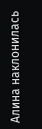Алина наклонилась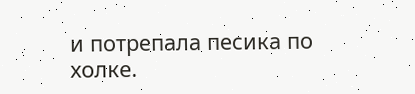и потрепала песика по холке.